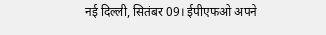नई दिल्ली, सितंबर 09। ईपीएफओ अपने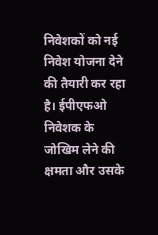निवेशकों को नई निवेश योजना देने की तैयारी कर रहा है। ईपीएफओ निवेशक के जोखिम लेने की क्षमता और उसके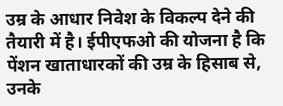उम्र के आधार निवेश के विकल्प देने की तैयारी में है। ईपीएफओ की योजना है कि पेंशन खाताधारकों की उम्र के हिसाब से, उनके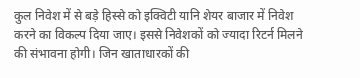कुल निवेश में से बड़े हिस्से को इक्विटी यानि शेयर बाजार में निवेश करने का विकल्प दिया जाए। इससे निवेशकों को ज्यादा रिटर्न मिलने की संभावना होगी। जिन खाताधारकों की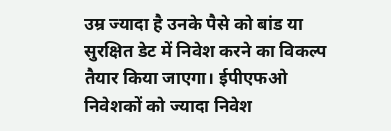उम्र ज्यादा है उनके पैसे को बांड या सुरक्षित डेट में निवेश करने का विकल्प तैयार किया जाएगा। ईपीएफओ निवेशकों को ज्यादा निवेश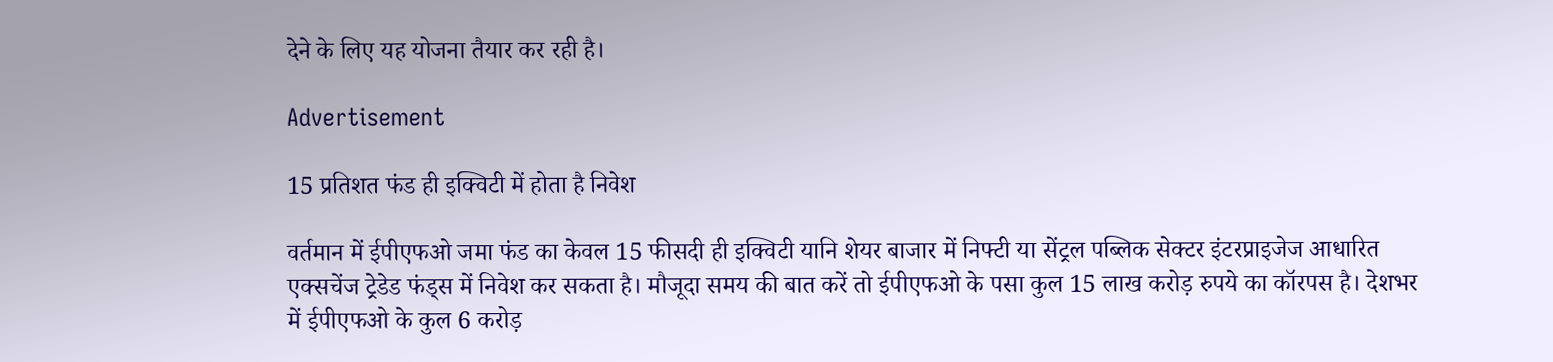देने के लिए यह योजना तैयार कर रही है।

Advertisement

15 प्रतिशत फंड ही इक्विटी में होता है निवेश

वर्तमान में ईपीएफओ जमा फंड का केवल 15 फीसदी ही इक्विटी यानि शेयर बाजार में निफ्टी या सेंट्रल पब्लिक सेक्टर इंटरप्राइजेज आधारित एक्सचेंज ट्रेडेड फंड्स में निवेश कर सकता है। मौजूदा समय की बात करें तो ईपीएफओ के पसा कुल 15 लाख करोड़ रुपये का कॉरपस है। देशभर में ईपीएफओ के कुल 6 करोड़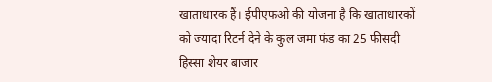खाताधारक हैं। ईपीएफओ की योजना है कि खाताधारकों को ज्यादा रिटर्न देने के कुल जमा फंड का 25 फीसदी हिस्सा शेयर बाजार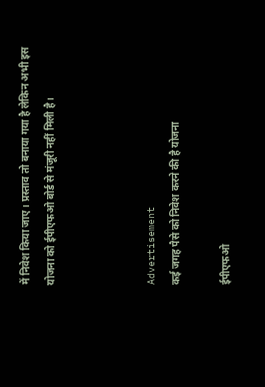में निवेश किया जाए। प्रस्ताव तो बनाया गया है लेकिन अभी इस योजना को ईपीएफओ बोर्ड से मंजूरी नहीं मिली है।



Advertisement
कई जगह पैसे को निवेश करने की है योजना

ईपीएफओ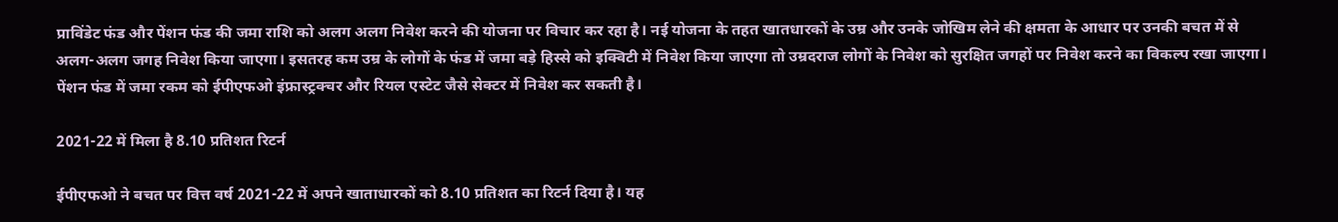प्राविंडेट फंड और पेंशन फंड की जमा राशि को अलग अलग निवेश करने की योजना पर विचार कर रहा है। नई योजना के तहत खातधारकों के उम्र और उनके जोखिम लेने की क्षमता के आधार पर उनकी बचत में से अलग-अलग जगह निवेश किया जाएगा। इसतरह कम उम्र के लोगों के फंड में जमा बड़े हिस्से को इक्विटी में निवेश किया जाएगा तो उम्रदराज लोगों के निवेश को सुरक्षित जगहों पर निवेश करने का विकल्प रखा जाएगा। पेंशन फंड में जमा रकम को ईपीएफओ इंफ्रास्ट्रक्चर और रियल एस्टेट जैसे सेक्टर में निवेश कर सकती है।

2021-22 में मिला है 8.10 प्रतिशत रिटर्न

ईपीएफओ ने बचत पर वित्त वर्ष 2021-22 में अपने खाताधारकों को 8.10 प्रतिशत का रिटर्न दिया है। यह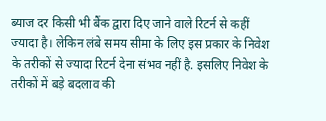ब्याज दर किसी भी बैंक द्वारा दिए जाने वाले रिटर्न से कहीं ज्यादा है। लेकिन लंबे समय सीमा के लिए इस प्रकार के निवेश के तरीकों से ज्यादा रिटर्न देना संभव नहीं है. इसलिए निवेश के तरीकों में बड़े बदलाव की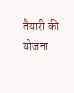तैयारी की योजना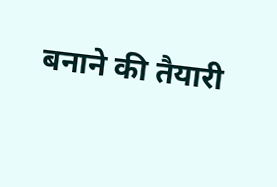बनाने की तैयारी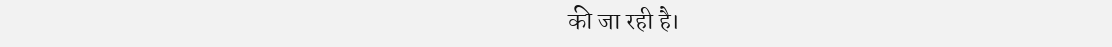की जा रही है।